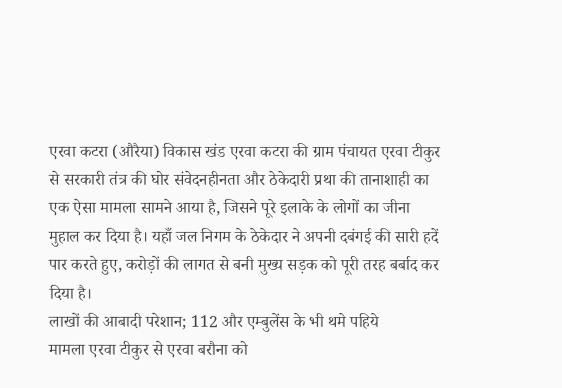एरवा कटरा (औरैया) विकास खंड एरवा कटरा की ग्राम पंचायत एरवा टीकुर से सरकारी तंत्र की घोर संवेदनहीनता और ठेकेदारी प्रथा की तानाशाही का एक ऐसा मामला सामने आया है, जिसने पूरे इलाके के लोगों का जीना मुहाल कर दिया है। यहाँ जल निगम के ठेकेदार ने अपनी दबंगई की सारी हदें पार करते हुए, करोड़ों की लागत से बनी मुख्य सड़क को पूरी तरह बर्बाद कर दिया है।
लाखों की आबादी परेशान; 112 और एम्बुलेंस के भी थमे पहिये
मामला एरवा टीकुर से एरवा बरौना को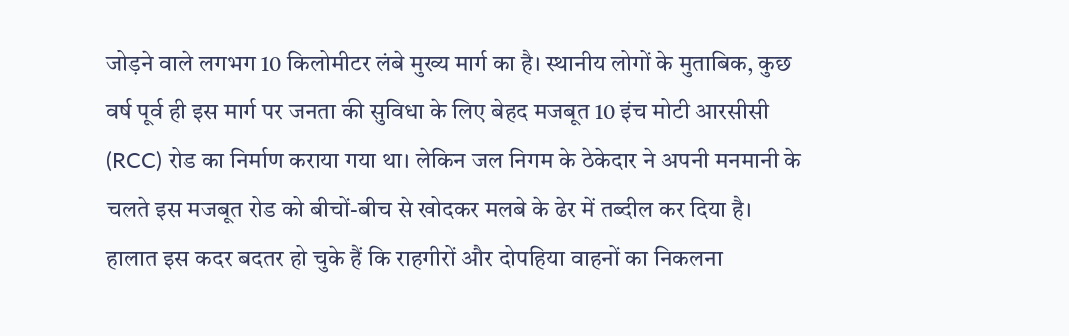जोड़ने वाले लगभग 10 किलोमीटर लंबे मुख्य मार्ग का है। स्थानीय लोगों के मुताबिक, कुछ वर्ष पूर्व ही इस मार्ग पर जनता की सुविधा के लिए बेहद मजबूत 10 इंच मोटी आरसीसी (RCC) रोड का निर्माण कराया गया था। लेकिन जल निगम के ठेकेदार ने अपनी मनमानी के चलते इस मजबूत रोड को बीचों-बीच से खोदकर मलबे के ढेर में तब्दील कर दिया है।
हालात इस कदर बदतर हो चुके हैं कि राहगीरों और दोपहिया वाहनों का निकलना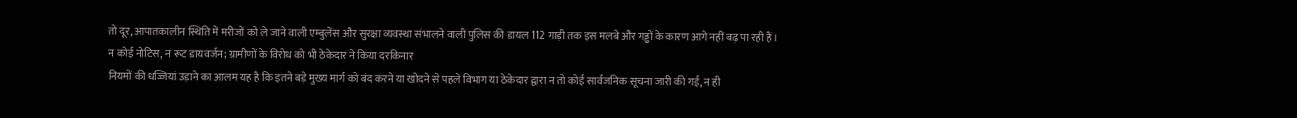तो दूर, आपातकालीन स्थिति में मरीजों को ले जाने वाली एम्बुलेंस और सुरक्षा व्यवस्था संभालने वाली पुलिस की डायल 112 गाड़ी तक इस मलबे और गड्ढों के कारण आगे नहीं बढ़ पा रही हैं।
न कोई नोटिस, न रूट डायवर्जन; ग्रामीणों के विरोध को भी ठेकेदार ने किया दरकिनार
नियमों की धज्जियां उड़ाने का आलम यह है कि इतने बड़े मुख्य मार्ग को बंद करने या खोदने से पहले विभाग या ठेकेदार द्वारा न तो कोई सार्वजनिक सूचना जारी की गई, न ही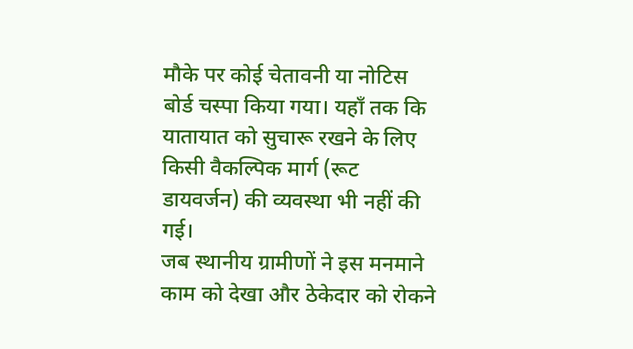मौके पर कोई चेतावनी या नोटिस बोर्ड चस्पा किया गया। यहाँ तक कि यातायात को सुचारू रखने के लिए किसी वैकल्पिक मार्ग (रूट डायवर्जन) की व्यवस्था भी नहीं की गई।
जब स्थानीय ग्रामीणों ने इस मनमाने काम को देखा और ठेकेदार को रोकने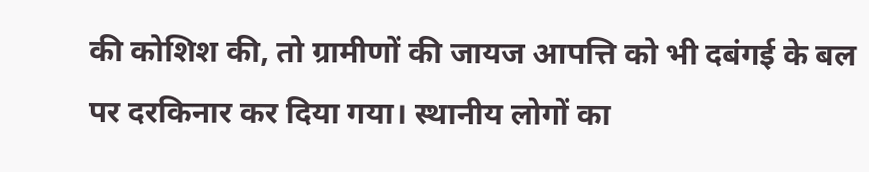की कोशिश की, तो ग्रामीणों की जायज आपत्ति को भी दबंगई के बल पर दरकिनार कर दिया गया। स्थानीय लोगों का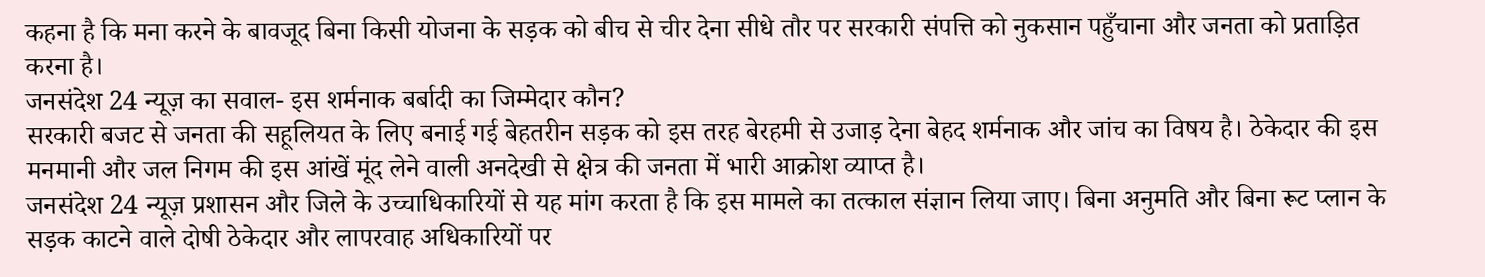कहना है कि मना करने के बावजूद बिना किसी योजना के सड़क को बीच से चीर देना सीधे तौर पर सरकारी संपत्ति को नुकसान पहुँचाना और जनता को प्रताड़ित करना है।
जनसंदेश 24 न्यूज़ का सवाल- इस शर्मनाक बर्बादी का जिम्मेदार कौन?
सरकारी बजट से जनता की सहूलियत के लिए बनाई गई बेहतरीन सड़क को इस तरह बेरहमी से उजाड़ देना बेहद शर्मनाक और जांच का विषय है। ठेकेदार की इस मनमानी और जल निगम की इस आंखें मूंद लेने वाली अनदेखी से क्षेत्र की जनता में भारी आक्रोश व्याप्त है।
जनसंदेश 24 न्यूज़ प्रशासन और जिले के उच्चाधिकारियों से यह मांग करता है कि इस मामले का तत्काल संज्ञान लिया जाए। बिना अनुमति और बिना रूट प्लान के सड़क काटने वाले दोषी ठेकेदार और लापरवाह अधिकारियों पर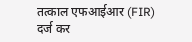तत्काल एफआईआर (FIR) दर्ज कर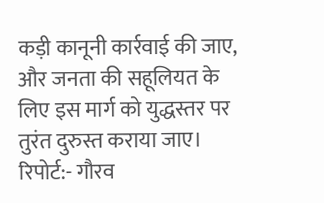कड़ी कानूनी कार्रवाई की जाए, और जनता की सहूलियत के लिए इस मार्ग को युद्धस्तर पर तुरंत दुरुस्त कराया जाए।
रिपोर्ट:- गौरव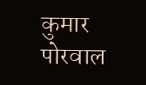कुमार पोरवाल